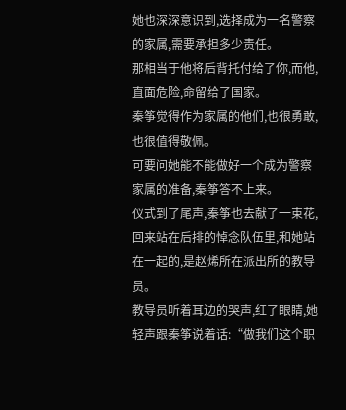她也深深意识到,选择成为一名警察的家属,需要承担多少责任。
那相当于他将后背托付给了你,而他,直面危险,命留给了国家。
秦筝觉得作为家属的他们,也很勇敢,也很值得敬佩。
可要问她能不能做好一个成为警察家属的准备,秦筝答不上来。
仪式到了尾声,秦筝也去献了一束花,回来站在后排的悼念队伍里,和她站在一起的,是赵烯所在派出所的教导员。
教导员听着耳边的哭声,红了眼睛,她轻声跟秦筝说着话:“做我们这个职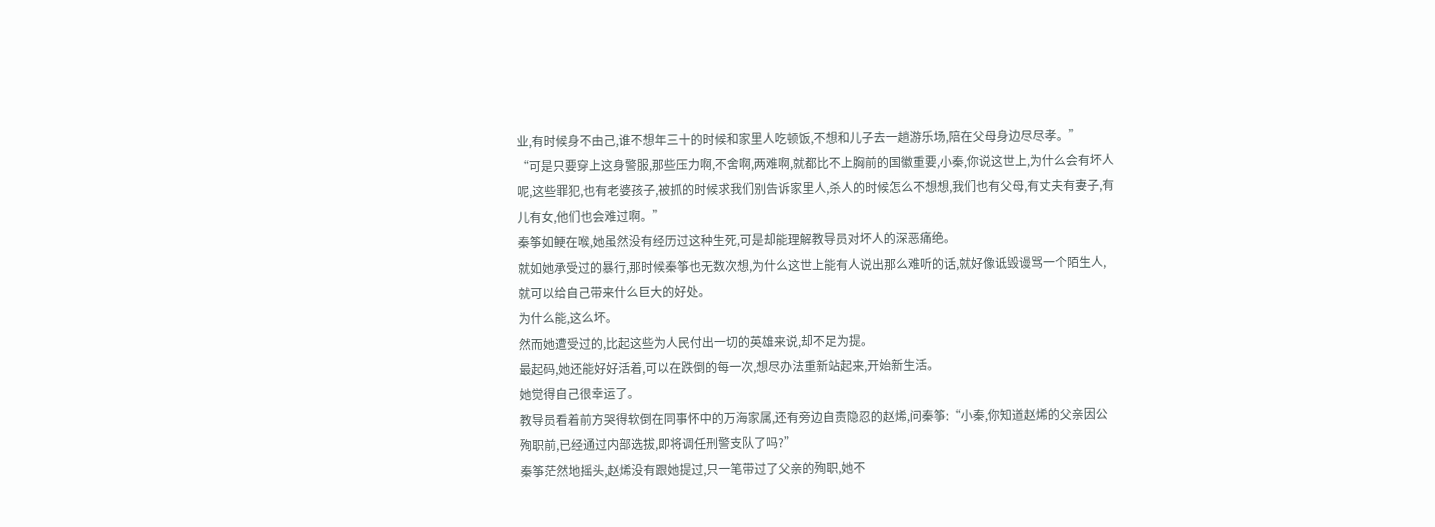业,有时候身不由己,谁不想年三十的时候和家里人吃顿饭,不想和儿子去一趟游乐场,陪在父母身边尽尽孝。”
“可是只要穿上这身警服,那些压力啊,不舍啊,两难啊,就都比不上胸前的国徽重要,小秦,你说这世上,为什么会有坏人呢,这些罪犯,也有老婆孩子,被抓的时候求我们别告诉家里人,杀人的时候怎么不想想,我们也有父母,有丈夫有妻子,有儿有女,他们也会难过啊。”
秦筝如鲠在喉,她虽然没有经历过这种生死,可是却能理解教导员对坏人的深恶痛绝。
就如她承受过的暴行,那时候秦筝也无数次想,为什么这世上能有人说出那么难听的话,就好像诋毁谩骂一个陌生人,就可以给自己带来什么巨大的好处。
为什么能,这么坏。
然而她遭受过的,比起这些为人民付出一切的英雄来说,却不足为提。
最起码,她还能好好活着,可以在跌倒的每一次,想尽办法重新站起来,开始新生活。
她觉得自己很幸运了。
教导员看着前方哭得软倒在同事怀中的万海家属,还有旁边自责隐忍的赵烯,问秦筝:“小秦,你知道赵烯的父亲因公殉职前,已经通过内部选拔,即将调任刑警支队了吗?”
秦筝茫然地摇头,赵烯没有跟她提过,只一笔带过了父亲的殉职,她不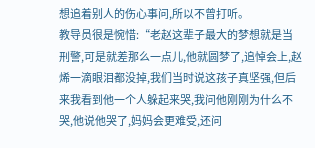想追着别人的伤心事问,所以不曾打听。
教导员很是惋惜:“老赵这辈子最大的梦想就是当刑警,可是就差那么一点儿,他就圆梦了,追悼会上,赵烯一滴眼泪都没掉,我们当时说这孩子真坚强,但后来我看到他一个人躲起来哭,我问他刚刚为什么不哭,他说他哭了,妈妈会更难受,还问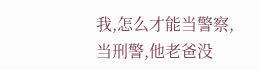我,怎么才能当警察,当刑警,他老爸没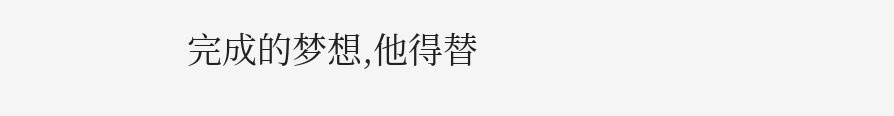完成的梦想,他得替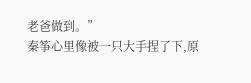老爸做到。”
秦筝心里像被一只大手捏了下,原